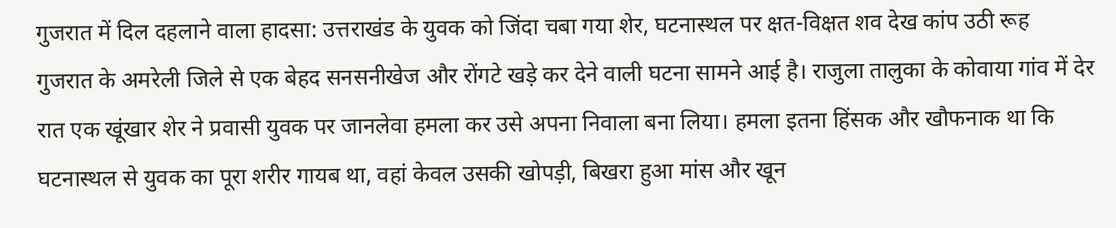गुजरात में दिल दहलाने वाला हादसा: उत्तराखंड के युवक को जिंदा चबा गया शेर, घटनास्थल पर क्षत-विक्षत शव देख कांप उठी रूह
गुजरात के अमरेली जिले से एक बेहद सनसनीखेज और रोंगटे खड़े कर देने वाली घटना सामने आई है। राजुला तालुका के कोवाया गांव में देर रात एक खूंखार शेर ने प्रवासी युवक पर जानलेवा हमला कर उसे अपना निवाला बना लिया। हमला इतना हिंसक और खौफनाक था कि घटनास्थल से युवक का पूरा शरीर गायब था, वहां केवल उसकी खोपड़ी, बिखरा हुआ मांस और खून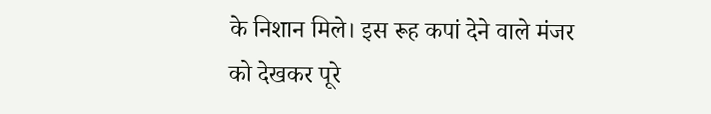के निशान मिले। इस रूह कपां देने वाले मंजर को देखकर पूरे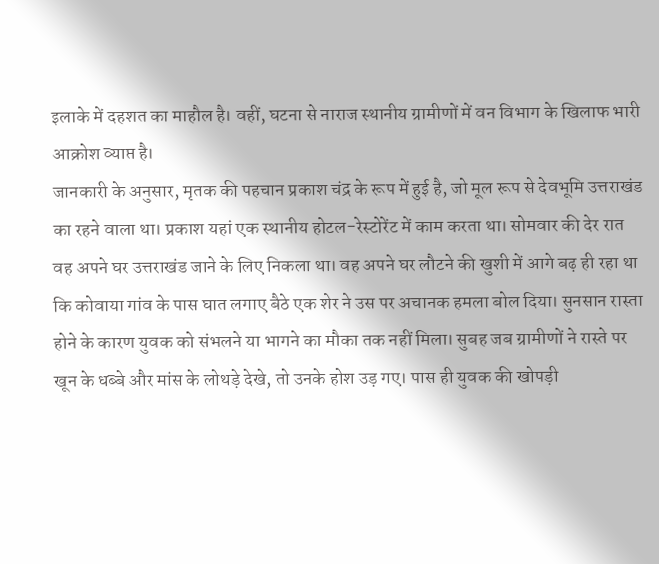इलाके में दहशत का माहौल है। वहीं, घटना से नाराज स्थानीय ग्रामीणों में वन विभाग के खिलाफ भारी आक्रोश व्याप्त है।
जानकारी के अनुसार, मृतक की पहचान प्रकाश चंद्र के रूप में हुई है, जो मूल रूप से देवभूमि उत्तराखंड का रहने वाला था। प्रकाश यहां एक स्थानीय होटल-रेस्टोरेंट में काम करता था। सोमवार की देर रात वह अपने घर उत्तराखंड जाने के लिए निकला था। वह अपने घर लौटने की खुशी में आगे बढ़ ही रहा था कि कोवाया गांव के पास घात लगाए बैठे एक शेर ने उस पर अचानक हमला बोल दिया। सुनसान रास्ता होने के कारण युवक को संभलने या भागने का मौका तक नहीं मिला। सुबह जब ग्रामीणों ने रास्ते पर खून के धब्बे और मांस के लोथड़े देखे, तो उनके होश उड़ गए। पास ही युवक की खोपड़ी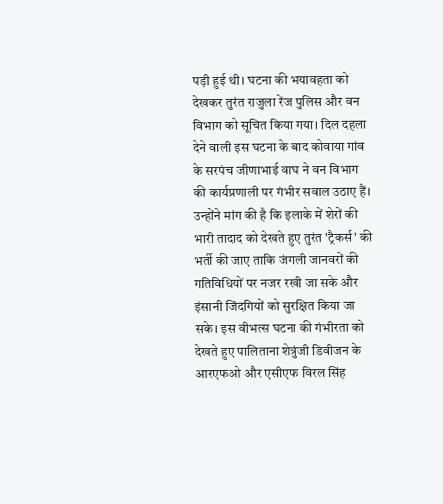पड़ी हुई थी। घटना की भयावहता को देखकर तुरंत राजुला रेंज पुलिस और वन विभाग को सूचित किया गया। दिल दहला देने वाली इस घटना के बाद कोवाया गांव के सरपंच जीणाभाई वाघ ने वन विभाग की कार्यप्रणाली पर गंभीर सवाल उठाए हैं। उन्होंने मांग की है कि इलाके में शेरों की भारी तादाद को देखते हुए तुरंत 'ट्रैकर्स' की भर्ती की जाए ताकि जंगली जानवरों की गतिविधियों पर नजर रखी जा सके और इंसानी जिंदगियों को सुरक्षित किया जा सके। इस वीभत्स घटना की गंभीरता को देखते हुए पालिताना शेत्रुंजी डिवीजन के आरएफओ और एसीएफ विरल सिंह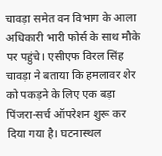चावड़ा समेत वन विभाग के आला अधिकारी भारी फोर्स के साथ मौके पर पहुंचे। एसीएफ विरल सिंह चावड़ा ने बताया कि हमलावर शेर को पकड़ने के लिए एक बड़ा पिंजरा-सर्च ऑपरेशन शुरू कर दिया गया है। घटनास्थल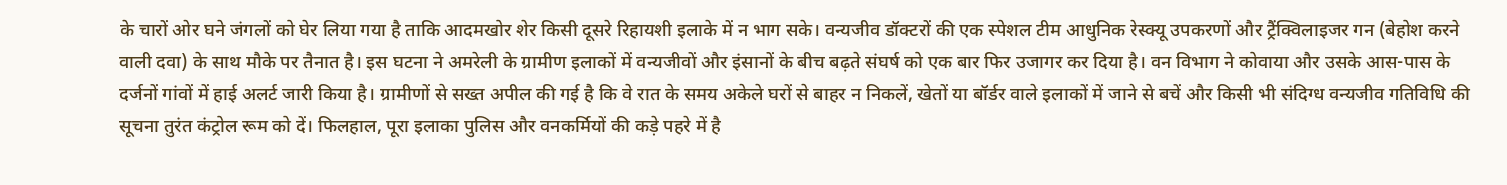के चारों ओर घने जंगलों को घेर लिया गया है ताकि आदमखोर शेर किसी दूसरे रिहायशी इलाके में न भाग सके। वन्यजीव डॉक्टरों की एक स्पेशल टीम आधुनिक रेस्क्यू उपकरणों और ट्रैंक्विलाइजर गन (बेहोश करने वाली दवा) के साथ मौके पर तैनात है। इस घटना ने अमरेली के ग्रामीण इलाकों में वन्यजीवों और इंसानों के बीच बढ़ते संघर्ष को एक बार फिर उजागर कर दिया है। वन विभाग ने कोवाया और उसके आस-पास के दर्जनों गांवों में हाई अलर्ट जारी किया है। ग्रामीणों से सख्त अपील की गई है कि वे रात के समय अकेले घरों से बाहर न निकलें, खेतों या बॉर्डर वाले इलाकों में जाने से बचें और किसी भी संदिग्ध वन्यजीव गतिविधि की सूचना तुरंत कंट्रोल रूम को दें। फिलहाल, पूरा इलाका पुलिस और वनकर्मियों की कड़े पहरे में है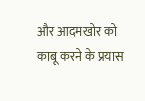और आदमखोर को काबू करने के प्रयास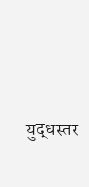युद्धस्तर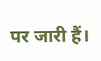पर जारी हैं।